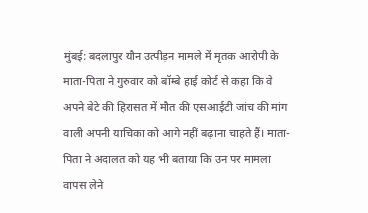मुंबई: बदलापुर यौन उत्पीड़न मामले में मृतक आरोपी के माता-पिता ने गुरुवार को बॉम्बे हाई कोर्ट से कहा कि वे अपने बेटे की हिरासत में मौत की एसआईटी जांच की मांग वाली अपनी याचिका को आगे नहीं बढ़ाना चाहते हैं। माता-पिता ने अदालत को यह भी बताया कि उन पर मामला वापस लेने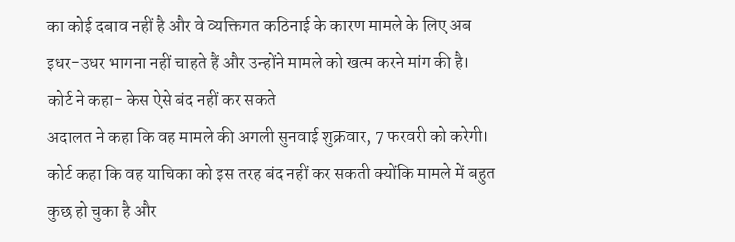का कोई दबाव नहीं है और वे व्यक्तिगत कठिनाई के कारण मामले के लिए अब इधर-उधर भागना नहीं चाहते हैं और उन्होंने मामले को खत्म करने मांग की है।
कोर्ट ने कहा- केस ऐसे बंद नहीं कर सकते
अदालत ने कहा कि वह मामले की अगली सुनवाई शुक्रवार, 7 फरवरी को करेगी। कोर्ट कहा कि वह याचिका को इस तरह बंद नहीं कर सकती क्योंकि मामले में बहुत कुछ हो चुका है और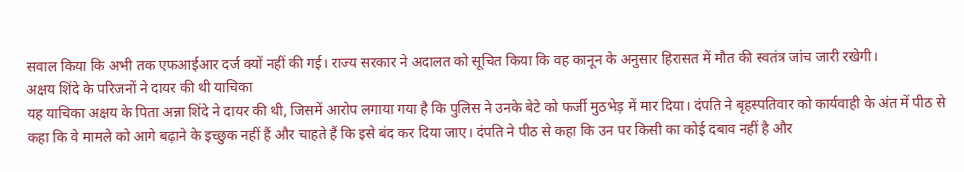सवाल किया कि अभी तक एफआईआर दर्ज क्यों नहीं की गई। राज्य सरकार ने अदालत को सूचित किया कि वह कानून के अनुसार हिरासत में मौत की स्वतंत्र जांच जारी रखेगी।
अक्षय शिंदे के परिजनों ने दायर की थी याचिका
यह याचिका अक्षय के पिता अन्ना शिंदे ने दायर की थी, जिसमें आरोप लगाया गया है कि पुलिस ने उनके बेटे को फर्जी मुठभेड़ में मार दिया। दंपति ने बृहस्पतिवार को कार्यवाही के अंत में पीठ से कहा कि वे मामले को आगे बढ़ाने के इच्छुक नहीं हैं और चाहते हैं कि इसे बंद कर दिया जाए। दंपति ने पीठ से कहा कि उन पर किसी का कोई दबाव नहीं है और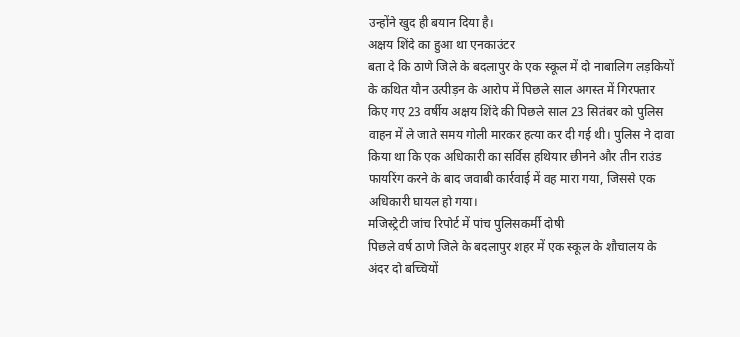उन्होंने खुद ही बयान दिया है।
अक्षय शिंदे का हुआ था एनकाउंटर
बता दे कि ठाणे जिले के बदलापुर के एक स्कूल में दो नाबालिग लड़कियों के कथित यौन उत्पीड़न के आरोप में पिछले साल अगस्त में गिरफ्तार किए गए 23 वर्षीय अक्षय शिंदे की पिछले साल 23 सितंबर को पुलिस वाहन में ले जाते समय गोली मारकर हत्या कर दी गई थी। पुलिस ने दावा किया था कि एक अधिकारी का सर्विस हथियार छीनने और तीन राउंड फायरिंग करने के बाद जवाबी कार्रवाई में वह मारा गया, जिससे एक अधिकारी घायल हो गया।
मजिस्ट्रेटी जांच रिपोर्ट में पांच पुलिसकर्मी दोषी
पिछले वर्ष ठाणे जिले के बदलापुर शहर में एक स्कूल के शौचालय के अंदर दो बच्चियों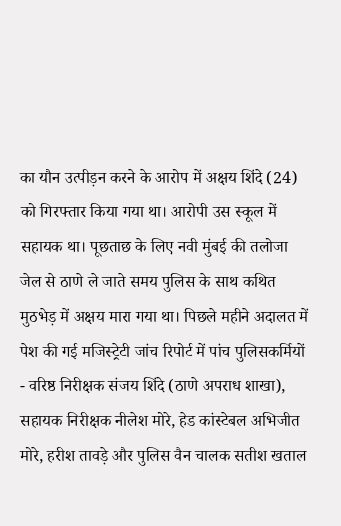का यौन उत्पीड़न करने के आरोप में अक्षय शिंदे (24) को गिरफ्तार किया गया था। आरोपी उस स्कूल में सहायक था। पूछताछ के लिए नवी मुंबई की तलोजा जेल से ठाणे ले जाते समय पुलिस के साथ कथित मुठभेड़ में अक्षय मारा गया था। पिछले महीने अदालत में पेश की गई मजिस्ट्रेटी जांच रिपोर्ट में पांच पुलिसकर्मियों - वरिष्ठ निरीक्षक संजय शिंदे (ठाणे अपराध शाखा), सहायक निरीक्षक नीलेश मोरे, हेड कांस्टेबल अभिजीत मोरे, हरीश तावड़े और पुलिस वैन चालक सतीश खताल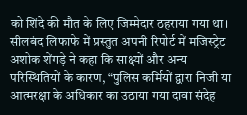को शिंदे की मौत के लिए जिम्मेदार ठहराया गया था।
सीलबंद लिफाफे में प्रस्तुत अपनी रिपोर्ट में मजिस्ट्रेट अशोक शेंगड़े ने कहा कि साक्ष्यों और अन्य परिस्थितियों के कारण, “पुलिस कर्मियों द्वारा निजी या आत्मरक्षा के अधिकार का उठाया गया दावा संदेह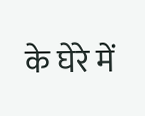के घेरे में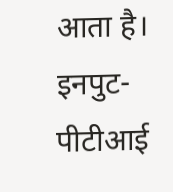आता है।
इनपुट- पीटीआई